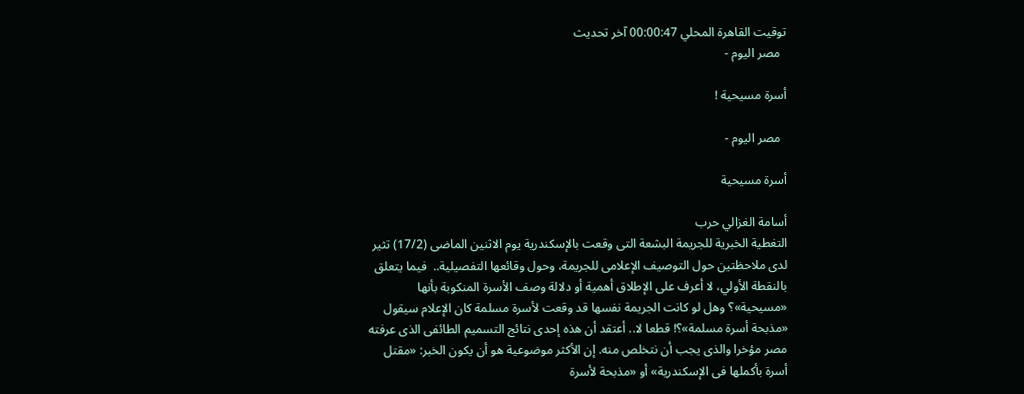توقيت القاهرة المحلي 00:00:47 آخر تحديث
  مصر اليوم -

أسرة مسيحية !

  مصر اليوم -

أسرة مسيحية

أسامة الغزالي حرب
التغطية الخبرية للجريمة البشعة التى وقعت بالإسكندرية يوم الاثنين الماضى (17/2) تثير لدى ملاحظتين حول التوصيف الإعلامى للجريمة، وحول وقائعها التفصيلية..  فيما يتعلق بالنقطة الأولي، لا أعرف على الإطلاق أهمية أو دلالة وصف الأسرة المنكوبة بأنها «مسيحية»؟ وهل لو كانت الجريمة نفسها قد وقعت لأسرة مسلمة كان الإعلام سيقول «مذبحة أسرة مسلمة»؟! قطعا لا.. أعتقد أن هذه إحدى نتائج التسميم الطائفى الذى عرفته مصر مؤخرا والذى يجب أن نتخلص منه. إن الأكثر موضوعية هو أن يكون الخبر: «مقتل أسرة بأكملها فى الإسكندرية» أو «مذبحة لأسرة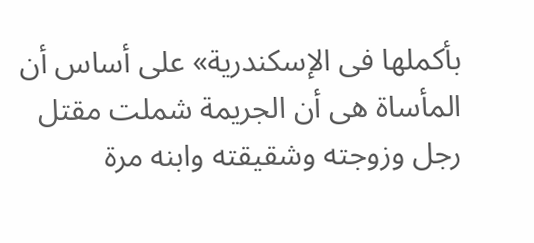بأكملها فى الإسكندرية» على أساس أن المأساة هى أن الجريمة شملت مقتل رجل وزوجته وشقيقته وابنه مرة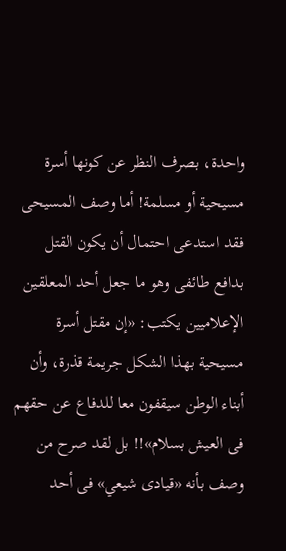واحدة، بصرف النظر عن كونها أسرة مسيحية أو مسلمة! أما وصف المسيحى فقد استدعى احتمال أن يكون القتل بدافع طائفى وهو ما جعل أحد المعلقين الإعلاميين يكتب: «إن مقتل أسرة مسيحية بهذا الشكل جريمة قذرة، وأن أبناء الوطن سيقفون معا للدفاع عن حقهم فى العيش بسلام»!! بل لقد صرح من وصف بأنه «قيادى شيعي» فى أحد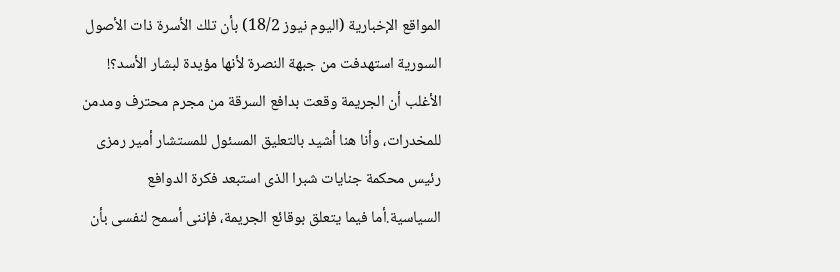المواقع الإخبارية (اليوم نيوز 18/2) بأن تلك الأسرة ذات الأصول السورية استهدفت من جبهة النصرة لأنها مؤيدة لبشار الأسد؟! الأغلب أن الجريمة وقعت بدافع السرقة من مجرم محترف ومدمن للمخدرات، وأنا هنا أشيد بالتعليق المسئول للمستشار أمير رمزى رئيس محكمة جنايات شبرا الذى استبعد فكرة الدوافع السياسية.أما فيما يتعلق بوقائع الجريمة، فإننى أسمح لنفسى بأن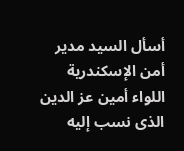أسأل السيد مدير أمن الإسكندرية اللواء أمين عز الدين الذى نسب إليه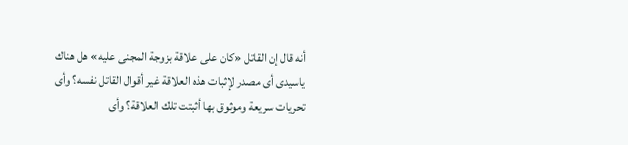أنه قال إن القاتل «كان على علاقة بزوجة المجنى عليه» هل هناك ياسيدى أى مصدر لإثبات هذه العلاقة غير أقوال القاتل نفسه؟ وأى تحريات سريعة وموثوق بها أثبتت تلك العلاقة؟ وأى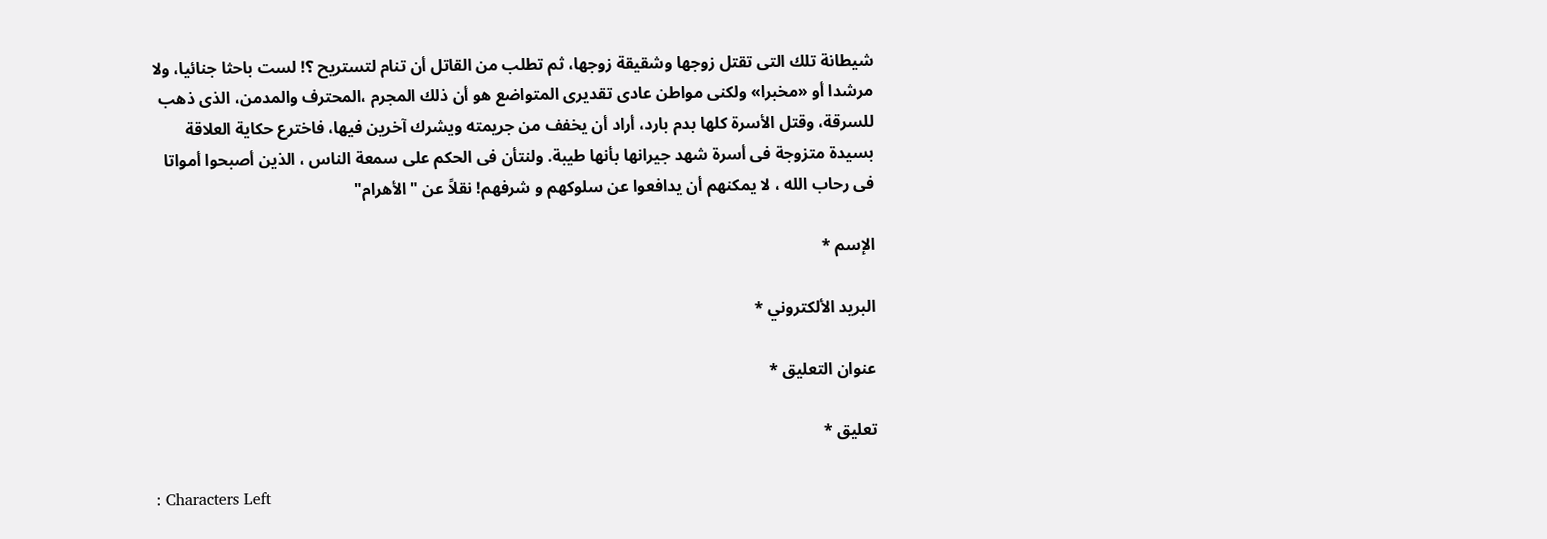شيطانة تلك التى تقتل زوجها وشقيقة زوجها، ثم تطلب من القاتل أن تنام لتستريح ؟! لست باحثا جنائيا، ولا مرشدا أو «مخبرا» ولكنى مواطن عادى تقديرى المتواضع هو أن ذلك المجرم ،المحترف والمدمن، الذى ذهب للسرقة، وقتل الأسرة كلها بدم بارد، أراد أن يخفف من جريمته ويشرك آخرين فيها، فاخترع حكاية العلاقة بسيدة متزوجة فى أسرة شهد جيرانها بأنها طيبة. ولنتأن فى الحكم على سمعة الناس ، الذين أصبحوا أمواتا فى رحاب الله ، لا يمكنهم أن يدافعوا عن سلوكهم و شرفهم! نقلاً عن "الأهرام"

الإسم *

البريد الألكتروني *

عنوان التعليق *

تعليق *

: Characters Left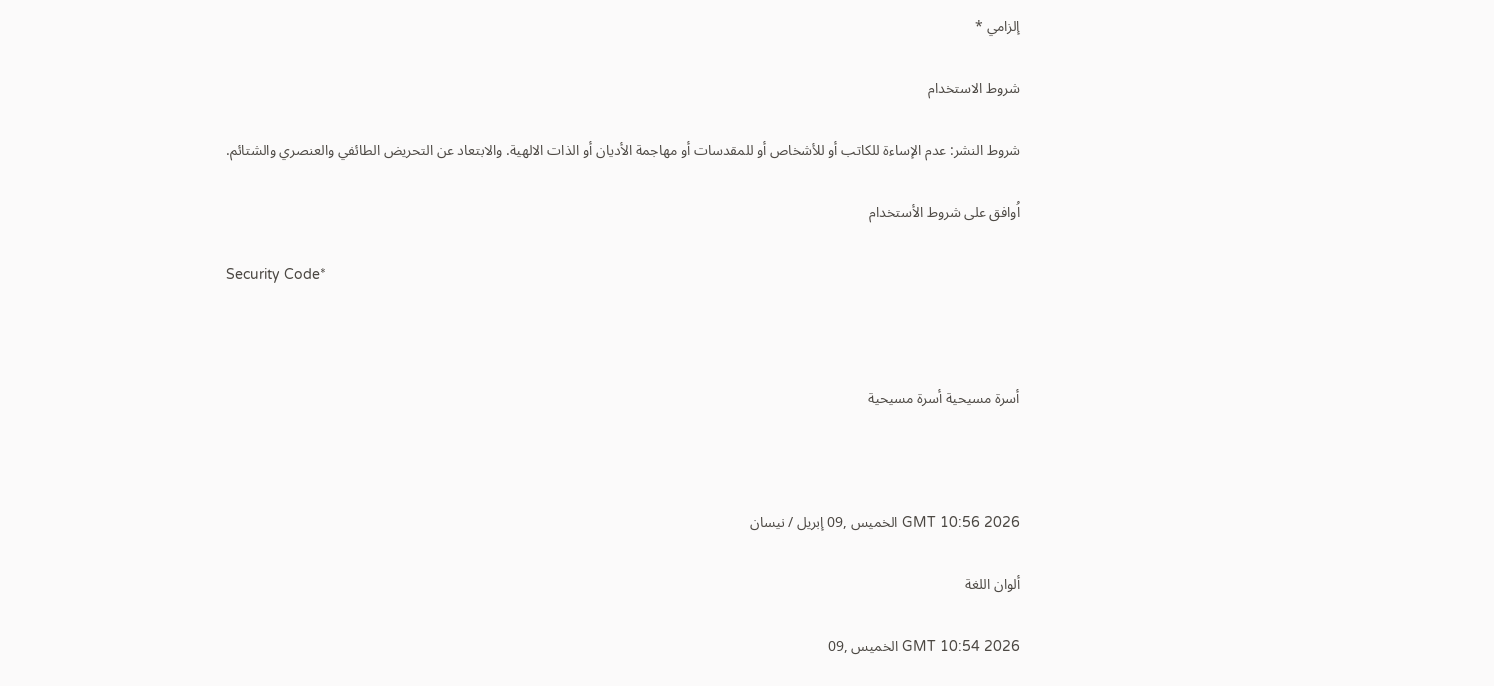إلزامي *

شروط الاستخدام

شروط النشر: عدم الإساءة للكاتب أو للأشخاص أو للمقدسات أو مهاجمة الأديان أو الذات الالهية. والابتعاد عن التحريض الطائفي والعنصري والشتائم.

اُوافق على شروط الأستخدام

Security Code*



أسرة مسيحية أسرة مسيحية



GMT 10:56 2026 الخميس ,09 إبريل / نيسان

ألوان اللغة

GMT 10:54 2026 الخميس ,09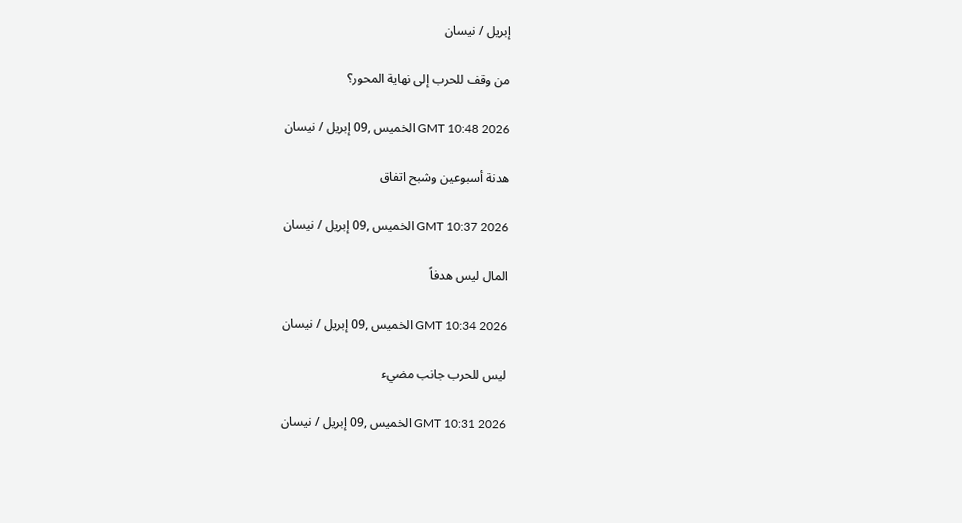إبريل / نيسان

من وقف للحرب إلى نهاية المحور؟

GMT 10:48 2026 الخميس ,09 إبريل / نيسان

هدنة أسبوعين وشبح اتفاق

GMT 10:37 2026 الخميس ,09 إبريل / نيسان

المال ليس هدفاً

GMT 10:34 2026 الخميس ,09 إبريل / نيسان

ليس للحرب جانب مضيء

GMT 10:31 2026 الخميس ,09 إبريل / نيسان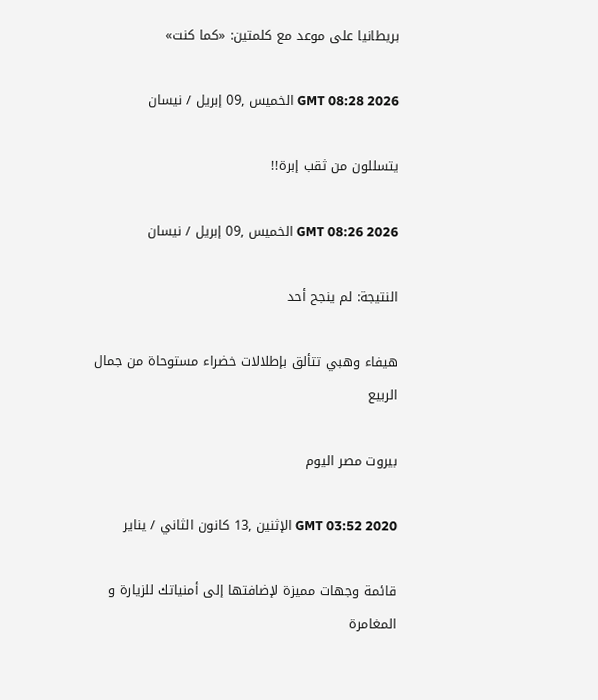بريطانيا على موعد مع كلمتين: «كما كنت»

GMT 08:28 2026 الخميس ,09 إبريل / نيسان

يتسللون من ثقب إبرة!!

GMT 08:26 2026 الخميس ,09 إبريل / نيسان

النتيجة: لم ينجح أحد

هيفاء وهبي تتألق بإطلالات خضراء مستوحاة من جمال الربيع

بيروت مصر اليوم

GMT 03:52 2020 الإثنين ,13 كانون الثاني / يناير

قائمة وجهات مميزة لإضافتها إلى أمنياتك للزيارة و المغامرة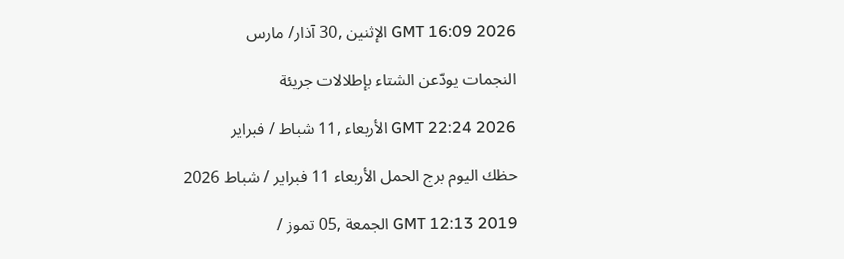GMT 16:09 2026 الإثنين ,30 آذار/ مارس

النجمات يودّعن الشتاء بإطلالات جريئة

GMT 22:24 2026 الأربعاء ,11 شباط / فبراير

حظك اليوم برج الحمل الأربعاء 11 فبراير / شباط 2026

GMT 12:13 2019 الجمعة ,05 تموز /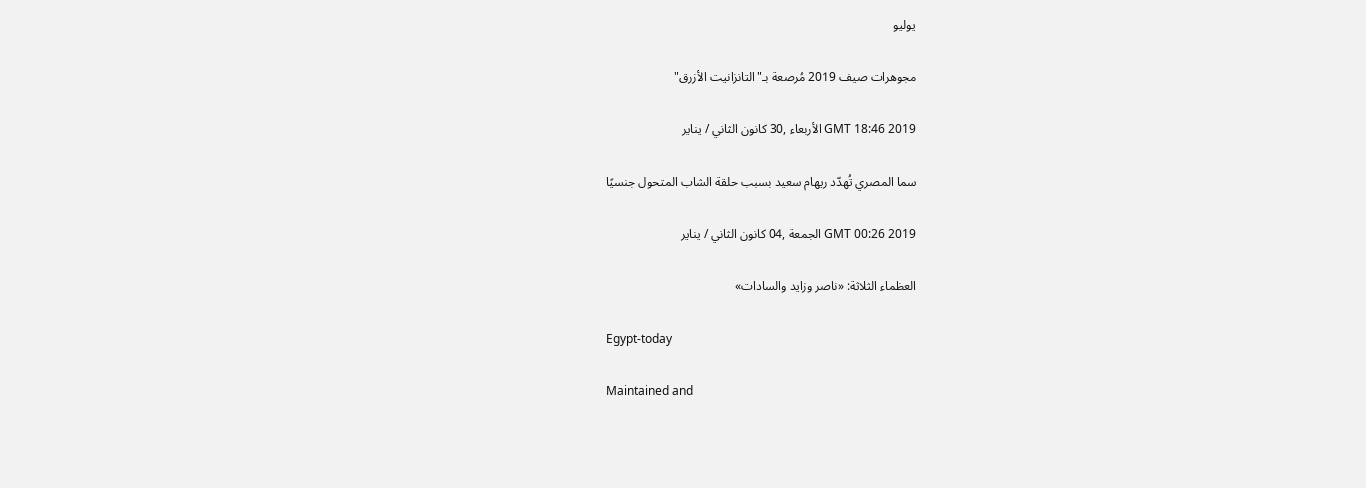يوليو

مجوهرات صيف 2019 مُرصعة بـ"التانزانيت الأزرق"

GMT 18:46 2019 الأربعاء ,30 كانون الثاني / يناير

سما المصري تُهدّد ريهام سعيد بسبب حلقة الشاب المتحول جنسيًا

GMT 00:26 2019 الجمعة ,04 كانون الثاني / يناير

العظماء الثلاثة: «ناصر وزايد والسادات»

Egypt-today

Maintained and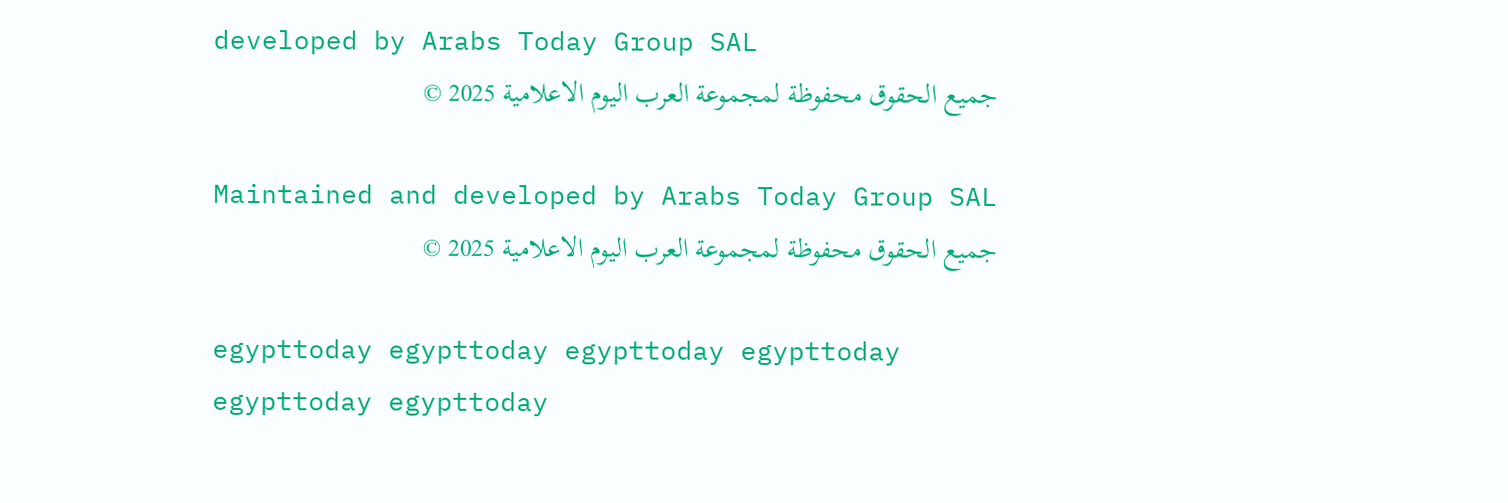developed by Arabs Today Group SAL
جميع الحقوق محفوظة لمجموعة العرب اليوم الاعلامية 2025 ©

Maintained and developed by Arabs Today Group SAL
جميع الحقوق محفوظة لمجموعة العرب اليوم الاعلامية 2025 ©

egypttoday egypttoday egypttoday egypttoday
egypttoday egypttoday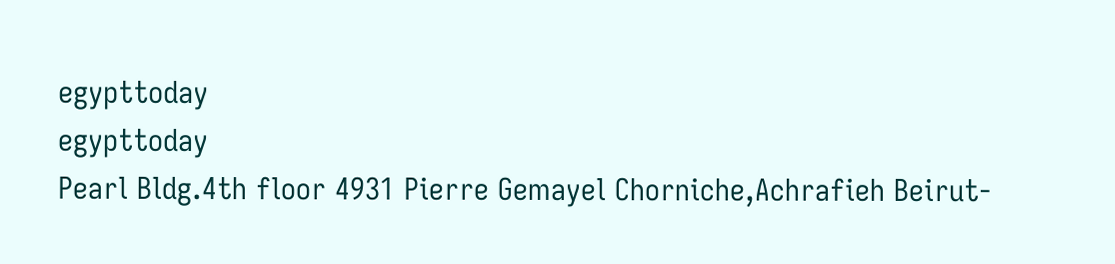egypttoday
egypttoday
Pearl Bldg.4th floor 4931 Pierre Gemayel Chorniche,Achrafieh Beirut-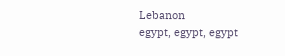Lebanon
egypt, egypt, egypt